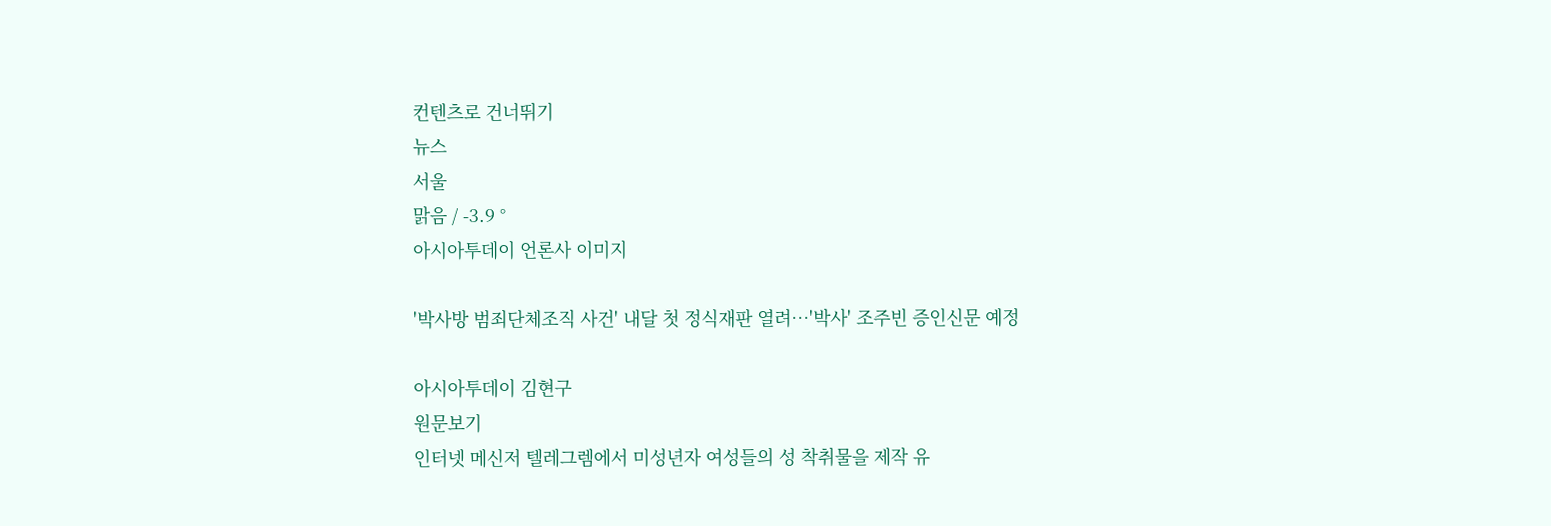컨텐츠로 건너뛰기
뉴스
서울
맑음 / -3.9 °
아시아투데이 언론사 이미지

'박사방 범죄단체조직 사건' 내달 첫 정식재판 열려…'박사' 조주빈 증인신문 예정

아시아투데이 김현구
원문보기
인터넷 메신저 텔레그렘에서 미성년자 여성들의 성 착취물을 제작 유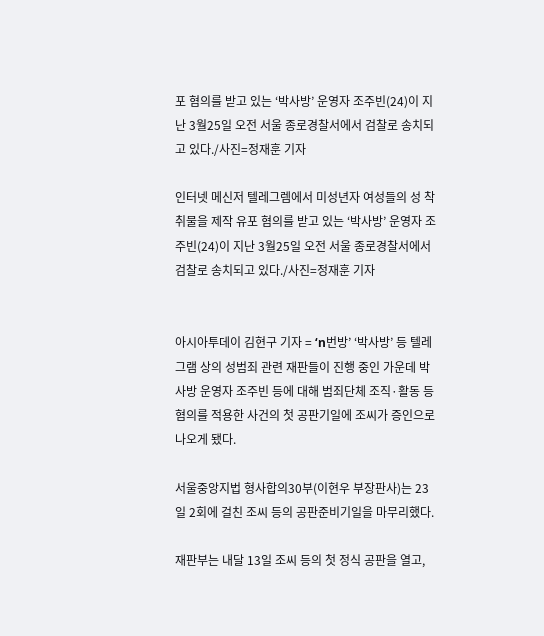포 혐의를 받고 있는 ‘박사방’ 운영자 조주빈(24)이 지난 3월25일 오전 서울 종로경찰서에서 검찰로 송치되고 있다./사진=정재훈 기자

인터넷 메신저 텔레그렘에서 미성년자 여성들의 성 착취물을 제작 유포 혐의를 받고 있는 ‘박사방’ 운영자 조주빈(24)이 지난 3월25일 오전 서울 종로경찰서에서 검찰로 송치되고 있다./사진=정재훈 기자


아시아투데이 김현구 기자 = ‘n번방’ ‘박사방’ 등 텔레그램 상의 성범죄 관련 재판들이 진행 중인 가운데 박사방 운영자 조주빈 등에 대해 범죄단체 조직·활동 등 혐의를 적용한 사건의 첫 공판기일에 조씨가 증인으로 나오게 됐다.

서울중앙지법 형사합의30부(이현우 부장판사)는 23일 2회에 걸친 조씨 등의 공판준비기일을 마무리했다.

재판부는 내달 13일 조씨 등의 첫 정식 공판을 열고,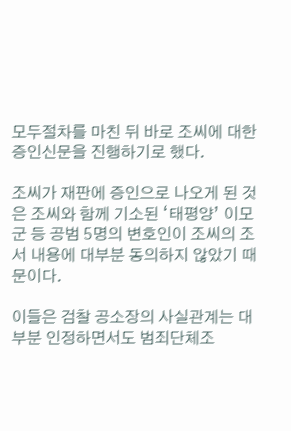모두절차를 마친 뒤 바로 조씨에 대한 증인신문을 진행하기로 했다.

조씨가 재판에 증인으로 나오게 된 것은 조씨와 함께 기소된 ‘태평양’ 이모군 등 공범 5명의 변호인이 조씨의 조서 내용에 대부분 동의하지 않았기 때문이다.

이들은 검찰 공소장의 사실관계는 대부분 인정하면서도 범죄단체조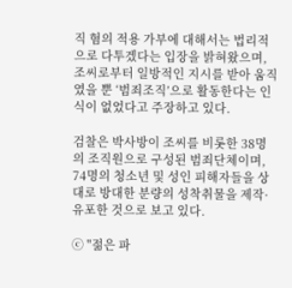직 혐의 적용 가부에 대해서는 법리적으로 다투겠다는 입장을 밝혀왔으며, 조씨로부터 일방적인 지시를 받아 움직였을 뿐 ‘범죄조직’으로 활동한다는 인식이 없었다고 주장하고 있다.

검찰은 박사방이 조씨를 비롯한 38명의 조직원으로 구성된 범죄단체이며, 74명의 청소년 및 성인 피해자들을 상대로 방대한 분량의 성착취물을 제작·유포한 것으로 보고 있다.

ⓒ "젊은 파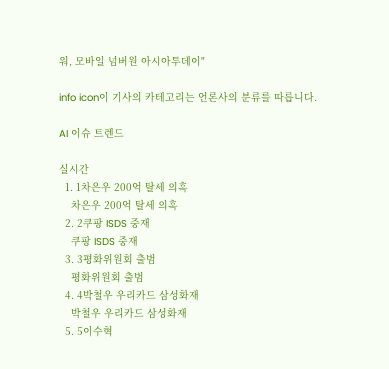워, 모바일 넘버원 아시아투데이"

info icon이 기사의 카테고리는 언론사의 분류를 따릅니다.

AI 이슈 트렌드

실시간
  1. 1차은우 200억 탈세 의혹
    차은우 200억 탈세 의혹
  2. 2쿠팡 ISDS 중재
    쿠팡 ISDS 중재
  3. 3평화위원회 출범
    평화위원회 출범
  4. 4박철우 우리카드 삼성화재
    박철우 우리카드 삼성화재
  5. 5이수혁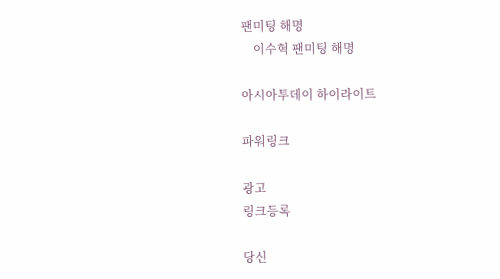팬미팅 해명
    이수혁 팬미팅 해명

아시아투데이 하이라이트

파워링크

광고
링크등록

당신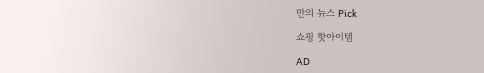만의 뉴스 Pick

쇼핑 핫아이템

AD